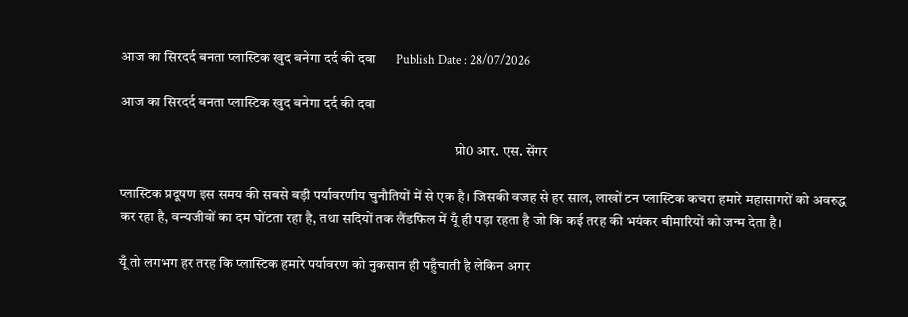आज का सिरदर्द बनता प्लास्टिक खुद बनेगा दर्द की दवा      Publish Date : 28/07/2026

आज का सिरदर्द बनता प्लास्टिक खुद बनेगा दर्द की दवा

                                                                                                                     प्रो0 आर. एस. सेंगर

प्लास्टिक प्रदूषण इस समय की सबसे बड़ी पर्यावरणीय चुनौतियों में से एक है। जिसकी वजह से हर साल, लाखों टन प्लास्टिक कचरा हमारे महासागरों को अवरुद्ध कर रहा है, वन्यजीवों का दम घोंटता रहा है, तथा सदियों तक लैंडफिल में यूँ ही पड़ा रहता है जो कि कई तरह की भयंकर बीमारियों को जन्म देता है।

यूँ तो लगभग हर तरह कि प्लास्टिक हमारे पर्यावरण को नुकसान ही पहुँचाती है लेकिन अगर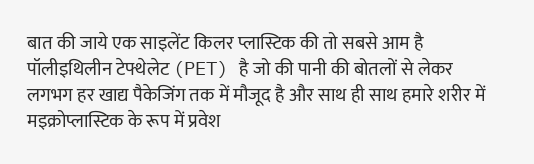बात की जाये एक साइलेंट किलर प्लास्टिक की तो सबसे आम है पॉलीइथिलीन टेफ्थेलेट (PET) है जो की पानी की बोतलों से लेकर लगभग हर खाद्य पैकेजिंग तक में मौजूद है और साथ ही साथ हमारे शरीर में मइक्रोप्लास्टिक के रूप में प्रवेश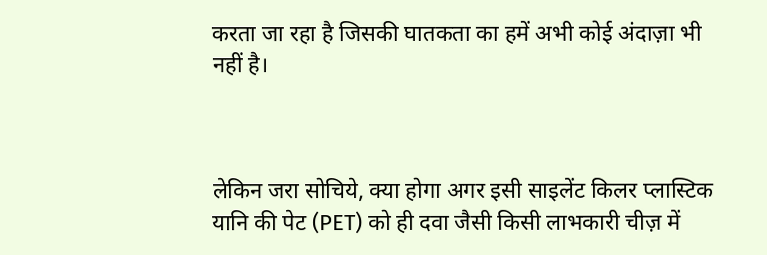करता जा रहा है जिसकी घातकता का हमें अभी कोई अंदाज़ा भी नहीं है।



लेकिन जरा सोचिये, क्या होगा अगर इसी साइलेंट किलर प्लास्टिक यानि की पेट (PET) को ही दवा जैसी किसी लाभकारी चीज़ में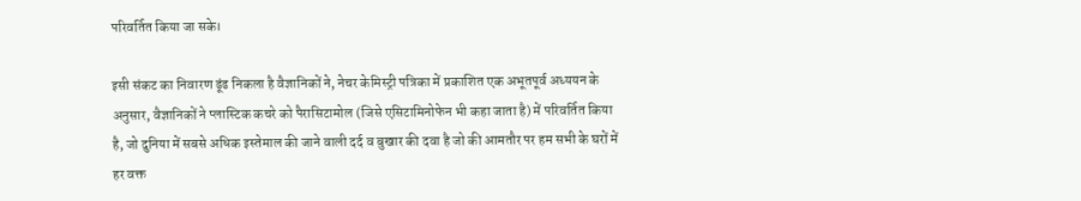परिवर्तित किया जा सके।

इसी संकट का निवारण ढूंढ निकला है वैज्ञानिकों ने, नेचर केमिस्ट्री पत्रिका में प्रकाशित एक अभूतपूर्व अध्ययन के अनुसार, वैज्ञानिकों ने प्लास्टिक कचरे को पैरासिटामोल (जिसे एसिटामिनोफेन भी कहा जाता है) में परिवर्तित किया है, जो दुनिया में सबसे अधिक इस्तेमाल की जाने वाली दर्द व बुखार की दवा है जो की आमतौर पर हम सभी के घरों में हर वक्त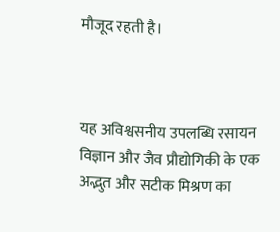मौजूद रहती है।



यह अविश्वसनीय उपलब्धि रसायन विज्ञान और जैव प्रौद्योगिकी के एक अद्भुत और सटीक मिश्रण का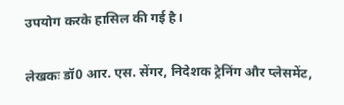उपयोग करके हासिल की गई है।

लेखकः डॉ0 आर. एस. सेंगर, निदेशक ट्रेनिंग और प्लेसमेंट,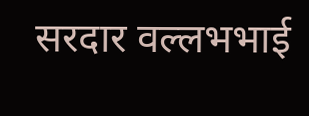सरदार वल्लभभाई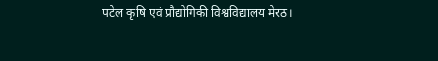पटेल कृषि एवं प्रौद्योगिकी विश्वविद्यालय मेरठ।